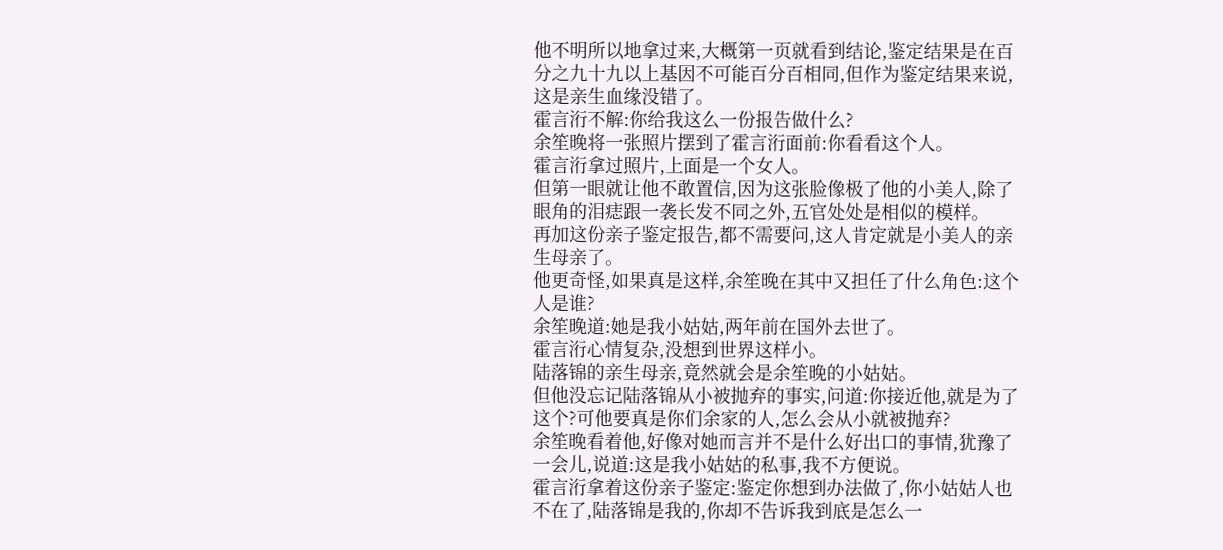他不明所以地拿过来,大概第一页就看到结论,鉴定结果是在百分之九十九以上基因不可能百分百相同,但作为鉴定结果来说,这是亲生血缘没错了。
霍言洐不解:你给我这么一份报告做什么?
余笙晚将一张照片摆到了霍言洐面前:你看看这个人。
霍言洐拿过照片,上面是一个女人。
但第一眼就让他不敢置信,因为这张脸像极了他的小美人,除了眼角的泪痣跟一袭长发不同之外,五官处处是相似的模样。
再加这份亲子鉴定报告,都不需要问,这人肯定就是小美人的亲生母亲了。
他更奇怪,如果真是这样,余笙晚在其中又担任了什么角色:这个人是谁?
余笙晚道:她是我小姑姑,两年前在国外去世了。
霍言洐心情复杂,没想到世界这样小。
陆落锦的亲生母亲,竟然就会是余笙晚的小姑姑。
但他没忘记陆落锦从小被抛弃的事实,问道:你接近他,就是为了这个?可他要真是你们余家的人,怎么会从小就被抛弃?
余笙晚看着他,好像对她而言并不是什么好出口的事情,犹豫了一会儿,说道:这是我小姑姑的私事,我不方便说。
霍言洐拿着这份亲子鉴定:鉴定你想到办法做了,你小姑姑人也不在了,陆落锦是我的,你却不告诉我到底是怎么一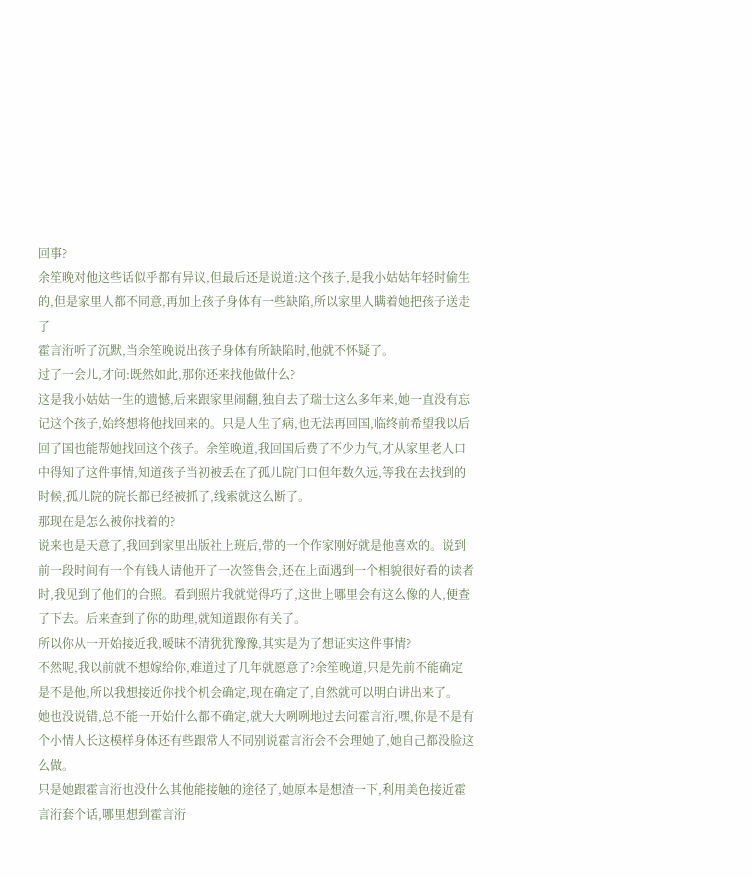回事?
余笙晚对他这些话似乎都有异议,但最后还是说道:这个孩子,是我小姑姑年轻时偷生的,但是家里人都不同意,再加上孩子身体有一些缺陷,所以家里人瞒着她把孩子送走了
霍言洐听了沉默,当余笙晚说出孩子身体有所缺陷时,他就不怀疑了。
过了一会儿,才问:既然如此,那你还来找他做什么?
这是我小姑姑一生的遗憾,后来跟家里闹翻,独自去了瑞士这么多年来,她一直没有忘记这个孩子,始终想将他找回来的。只是人生了病,也无法再回国,临终前希望我以后回了国也能帮她找回这个孩子。余笙晚道,我回国后费了不少力气,才从家里老人口中得知了这件事情,知道孩子当初被丢在了孤儿院门口但年数久远,等我在去找到的时候,孤儿院的院长都已经被抓了,线索就这么断了。
那现在是怎么被你找着的?
说来也是天意了,我回到家里出版社上班后,带的一个作家刚好就是他喜欢的。说到前一段时间有一个有钱人请他开了一次签售会,还在上面遇到一个相貌很好看的读者时,我见到了他们的合照。看到照片我就觉得巧了,这世上哪里会有这么像的人,便查了下去。后来查到了你的助理,就知道跟你有关了。
所以你从一开始接近我,暧昧不清犹犹豫豫,其实是为了想证实这件事情?
不然呢,我以前就不想嫁给你,难道过了几年就愿意了?余笙晚道,只是先前不能确定是不是他,所以我想接近你找个机会确定,现在确定了,自然就可以明白讲出来了。
她也没说错,总不能一开始什么都不确定,就大大咧咧地过去问霍言洐,嘿,你是不是有个小情人长这模样身体还有些跟常人不同别说霍言洐会不会理她了,她自己都没脸这么做。
只是她跟霍言洐也没什么其他能接触的途径了,她原本是想渣一下,利用美色接近霍言洐套个话,哪里想到霍言洐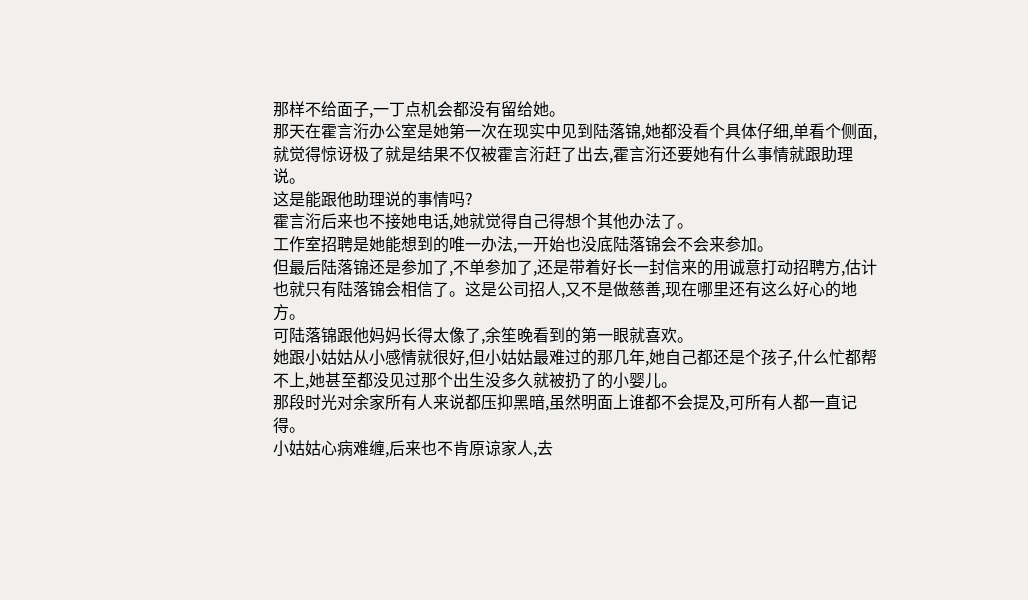那样不给面子,一丁点机会都没有留给她。
那天在霍言洐办公室是她第一次在现实中见到陆落锦,她都没看个具体仔细,单看个侧面,就觉得惊讶极了就是结果不仅被霍言洐赶了出去,霍言洐还要她有什么事情就跟助理说。
这是能跟他助理说的事情吗?
霍言洐后来也不接她电话,她就觉得自己得想个其他办法了。
工作室招聘是她能想到的唯一办法,一开始也没底陆落锦会不会来参加。
但最后陆落锦还是参加了,不单参加了,还是带着好长一封信来的用诚意打动招聘方,估计也就只有陆落锦会相信了。这是公司招人,又不是做慈善,现在哪里还有这么好心的地方。
可陆落锦跟他妈妈长得太像了,余笙晚看到的第一眼就喜欢。
她跟小姑姑从小感情就很好,但小姑姑最难过的那几年,她自己都还是个孩子,什么忙都帮不上,她甚至都没见过那个出生没多久就被扔了的小婴儿。
那段时光对余家所有人来说都压抑黑暗,虽然明面上谁都不会提及,可所有人都一直记得。
小姑姑心病难缠,后来也不肯原谅家人,去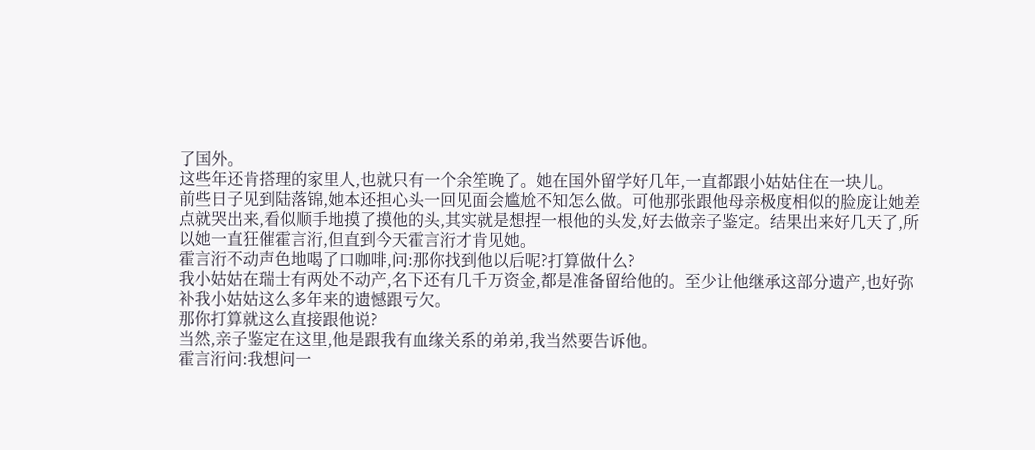了国外。
这些年还肯搭理的家里人,也就只有一个余笙晚了。她在国外留学好几年,一直都跟小姑姑住在一块儿。
前些日子见到陆落锦,她本还担心头一回见面会尴尬不知怎么做。可他那张跟他母亲极度相似的脸庞让她差点就哭出来,看似顺手地摸了摸他的头,其实就是想捏一根他的头发,好去做亲子鉴定。结果出来好几天了,所以她一直狂催霍言洐,但直到今天霍言洐才肯见她。
霍言洐不动声色地喝了口咖啡,问:那你找到他以后呢?打算做什么?
我小姑姑在瑞士有两处不动产,名下还有几千万资金,都是准备留给他的。至少让他继承这部分遗产,也好弥补我小姑姑这么多年来的遗憾跟亏欠。
那你打算就这么直接跟他说?
当然,亲子鉴定在这里,他是跟我有血缘关系的弟弟,我当然要告诉他。
霍言洐问:我想问一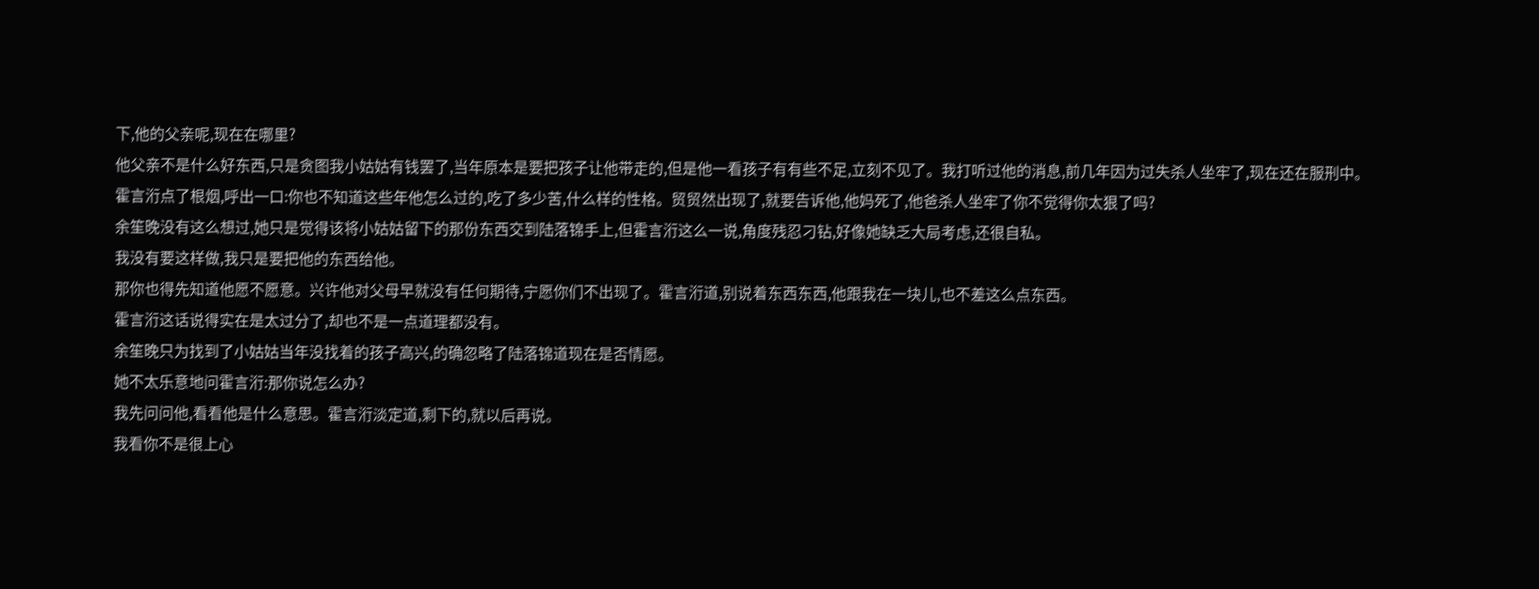下,他的父亲呢,现在在哪里?
他父亲不是什么好东西,只是贪图我小姑姑有钱罢了,当年原本是要把孩子让他带走的,但是他一看孩子有有些不足,立刻不见了。我打听过他的消息,前几年因为过失杀人坐牢了,现在还在服刑中。
霍言洐点了根烟,呼出一口:你也不知道这些年他怎么过的,吃了多少苦,什么样的性格。贸贸然出现了,就要告诉他,他妈死了,他爸杀人坐牢了你不觉得你太狠了吗?
余笙晚没有这么想过,她只是觉得该将小姑姑留下的那份东西交到陆落锦手上,但霍言洐这么一说,角度残忍刁钻,好像她缺乏大局考虑,还很自私。
我没有要这样做,我只是要把他的东西给他。
那你也得先知道他愿不愿意。兴许他对父母早就没有任何期待,宁愿你们不出现了。霍言洐道,别说着东西东西,他跟我在一块儿,也不差这么点东西。
霍言洐这话说得实在是太过分了,却也不是一点道理都没有。
余笙晚只为找到了小姑姑当年没找着的孩子高兴,的确忽略了陆落锦道现在是否情愿。
她不太乐意地问霍言洐:那你说怎么办?
我先问问他,看看他是什么意思。霍言洐淡定道,剩下的,就以后再说。
我看你不是很上心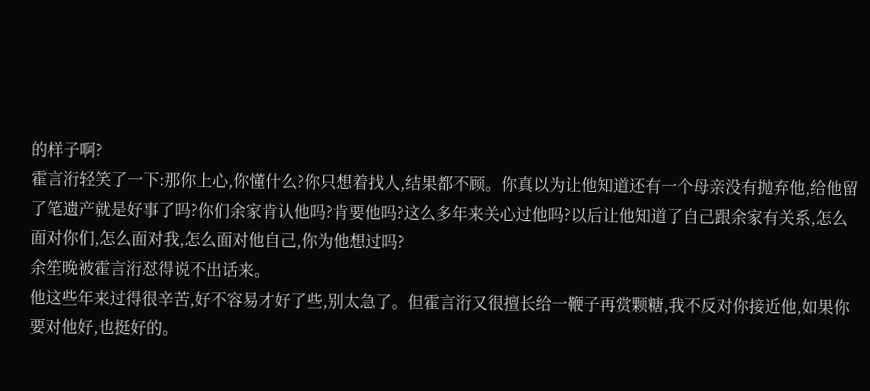的样子啊?
霍言洐轻笑了一下:那你上心,你懂什么?你只想着找人,结果都不顾。你真以为让他知道还有一个母亲没有抛弃他,给他留了笔遗产就是好事了吗?你们余家肯认他吗?肯要他吗?这么多年来关心过他吗?以后让他知道了自己跟余家有关系,怎么面对你们,怎么面对我,怎么面对他自己,你为他想过吗?
余笙晚被霍言洐怼得说不出话来。
他这些年来过得很辛苦,好不容易才好了些,别太急了。但霍言洐又很擅长给一鞭子再赏颗糖,我不反对你接近他,如果你要对他好,也挺好的。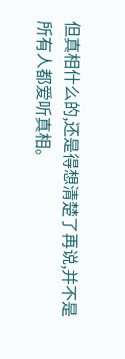但真相什么的,还是得想清楚了再说,并不是所有人都爱听真相。